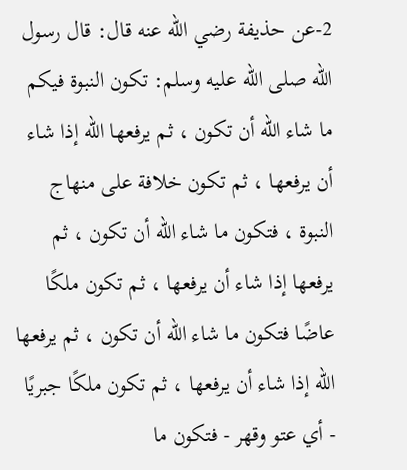2-عن حذيفة رضي الله عنه قال: قال رسول الله صلى الله عليه وسلم: تكون النبوة فيكم ما شاء الله أن تكون ، ثم يرفعها الله إذا شاء أن يرفعها ، ثم تكون خلافة على منهاج النبوة ، فتكون ما شاء الله أن تكون ، ثم يرفعها إذا شاء أن يرفعها ، ثم تكون ملكًا عاضًا فتكون ما شاء الله أن تكون ، ثم يرفعها الله إذا شاء أن يرفعها ، ثم تكون ملكًا جبريًا - أي عتو وقهر - فتكون ما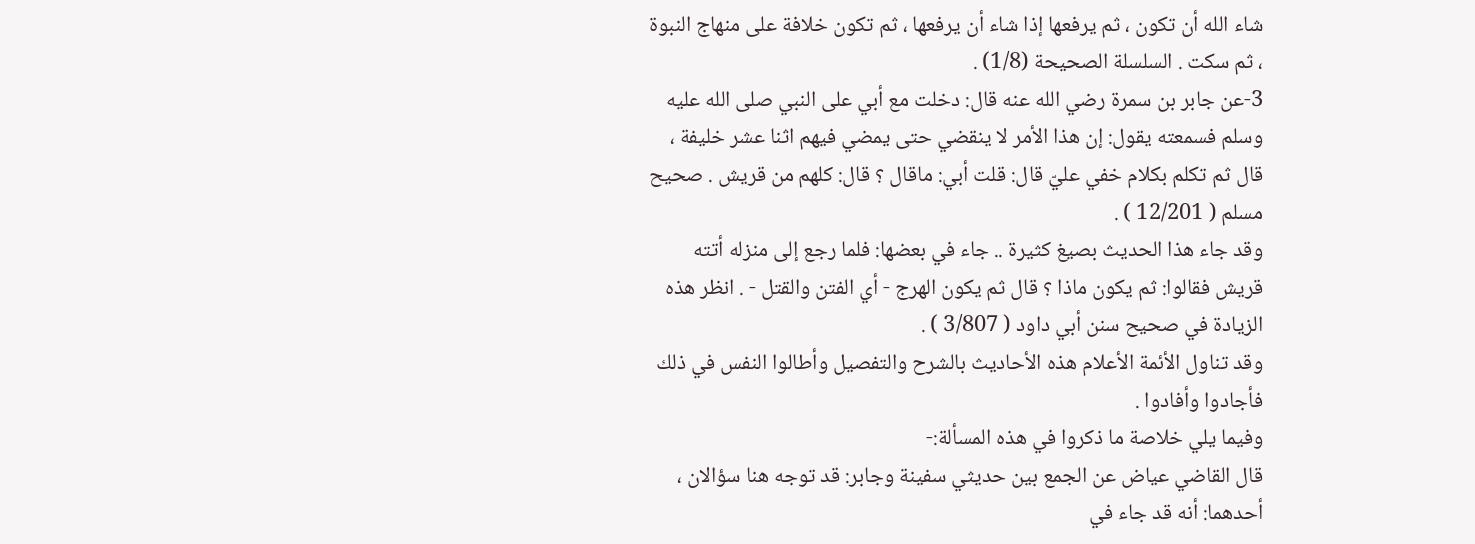شاء الله أن تكون ، ثم يرفعها إذا شاء أن يرفعها ، ثم تكون خلافة على منهاج النبوة ، ثم سكت . السلسلة الصحيحة (1/8) .
3-عن جابر بن سمرة رضي الله عنه قال: دخلت مع أبي على النبي صلى الله عليه وسلم فسمعته يقول: إن هذا الأمر لا ينقضي حتى يمضي فيهم اثنا عشر خليفة ، قال ثم تكلم بكلام خفي عليّ قال: قلت أبي: ماقال ؟ قال: كلهم من قريش . صحيح مسلم ( 12/201 ) .
وقد جاء هذا الحديث بصيغ كثيرة .. جاء في بعضها: فلما رجع إلى منزله أتته قريش فقالوا: ثم يكون ماذا ؟ قال ثم يكون الهرج - أي الفتن والقتل - . انظر هذه الزيادة في صحيح سنن أبي داود ( 3/807 ) .
وقد تناول الأئمة الأعلام هذه الأحاديث بالشرح والتفصيل وأطالوا النفس في ذلك فأجادوا وأفادوا .
وفيما يلي خلاصة ما ذكروا في هذه المسألة:-
قال القاضي عياض عن الجمع بين حديثي سفينة وجابر: قد توجه هنا سؤالان ، أحدهما: أنه قد جاء في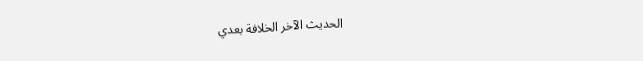الحديث الآخر الخلافة بعدي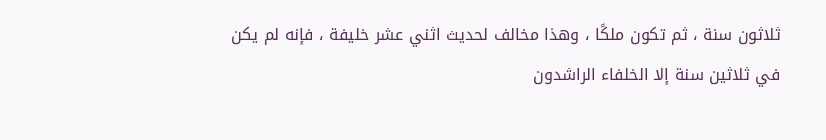ثلاثون سنة ، ثم تكون ملكًا ، وهذا مخالف لحديث اثني عشر خليفة ، فإنه لم يكن في ثلاثين سنة إلا الخلفاء الراشدون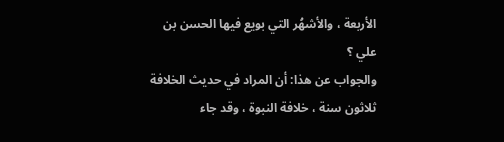الأربعة ، والأشهُر التي بويع فيها الحسن بن علي ؟
والجواب عن هذا: أن المراد في حديث الخلافة ثلاثون سنة ، خلافة النبوة ، وقد جاء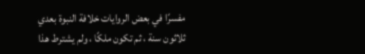مفسرًا في بعض الروايات خلافة النبوة بعدي ثلاثون سنة ، ثم تكون ملكًا ، ولم يشترط هذا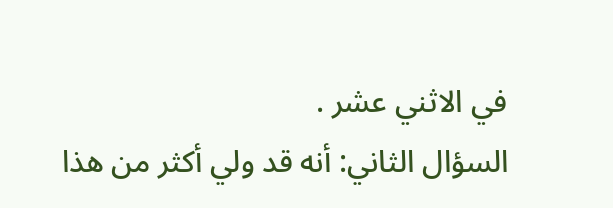في الاثني عشر .
السؤال الثاني: أنه قد ولي أكثر من هذا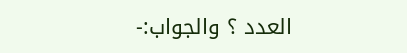العدد ؟ والجواب:-